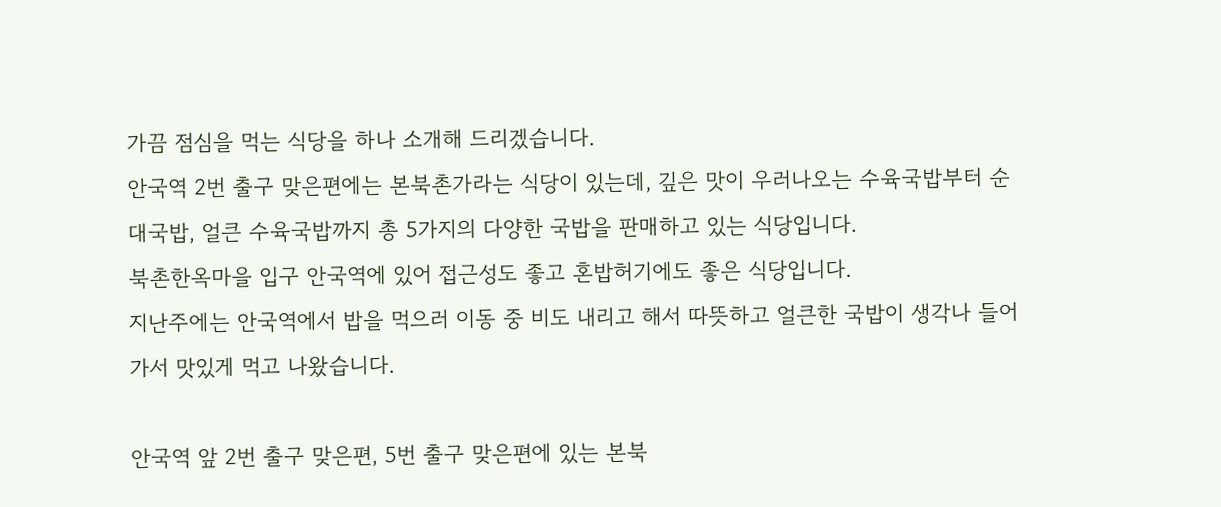가끔 점심을 먹는 식당을 하나 소개해 드리겠습니다.
안국역 2번 출구 맞은편에는 본북촌가라는 식당이 있는데, 깊은 맛이 우러나오는 수육국밥부터 순대국밥, 얼큰 수육국밥까지 총 5가지의 다양한 국밥을 판매하고 있는 식당입니다.
북촌한옥마을 입구 안국역에 있어 접근성도 좋고 혼밥허기에도 좋은 식당입니다.
지난주에는 안국역에서 밥을 먹으러 이동 중 비도 내리고 해서 따뜻하고 얼큰한 국밥이 생각나 들어가서 맛있게 먹고 나왔습니다.

안국역 앞 2번 출구 맞은편, 5번 출구 맞은편에 있는 본북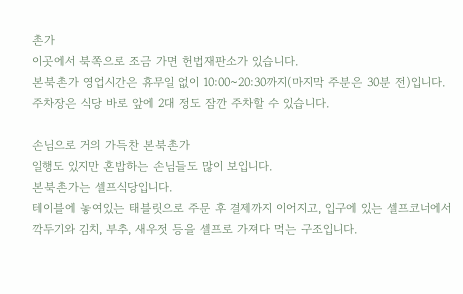촌가
이곳에서 북쪽으로 조금 가면 헌법재판소가 있습니다.
본북촌가 영업시간은 휴무일 없이 10:00~20:30까지(마지막 주분은 30분 전)입니다.
주차장은 식당 바로 앞에 2대 정도 잠깐 주차할 수 있습니다.

손님으로 거의 가득찬 본북촌가
일행도 있지만 혼밥하는 손님들도 많이 보입니다.
본북촌가는 셀프식당입니다.
테이블에 놓여있는 태블릿으로 주문 후 결제까지 이어지고, 입구에 있는 셀프코너에서 깍두기와 김치, 부추, 새우젓 등을 셀프로 가져다 먹는 구조입니다.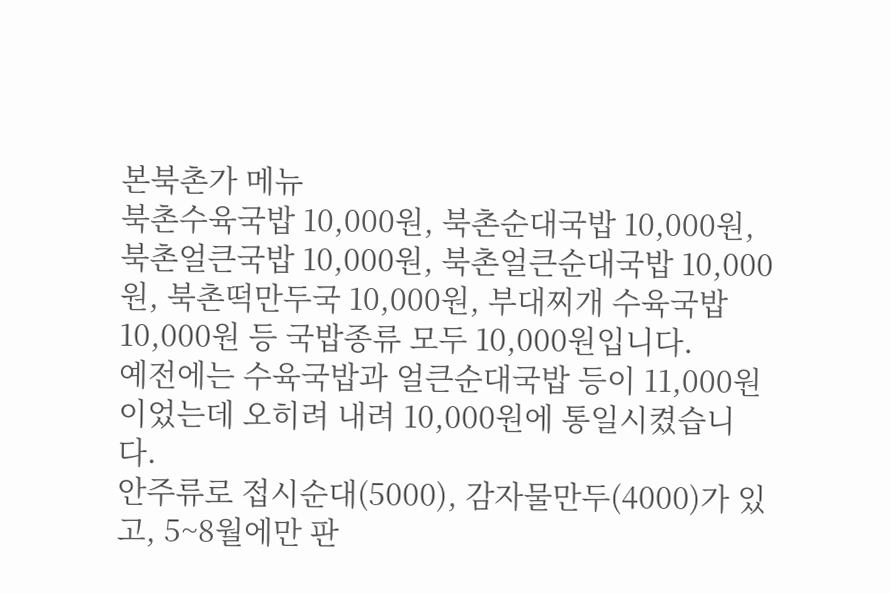본북촌가 메뉴
북촌수육국밥 10,000원, 북촌순대국밥 10,000원, 북촌얼큰국밥 10,000원, 북촌얼큰순대국밥 10,000원, 북촌떡만두국 10,000원, 부대찌개 수육국밥 10,000원 등 국밥종류 모두 10,000원입니다.
예전에는 수육국밥과 얼큰순대국밥 등이 11,000원이었는데 오히려 내려 10,000원에 통일시켰습니다.
안주류로 접시순대(5000), 감자물만두(4000)가 있고, 5~8월에만 판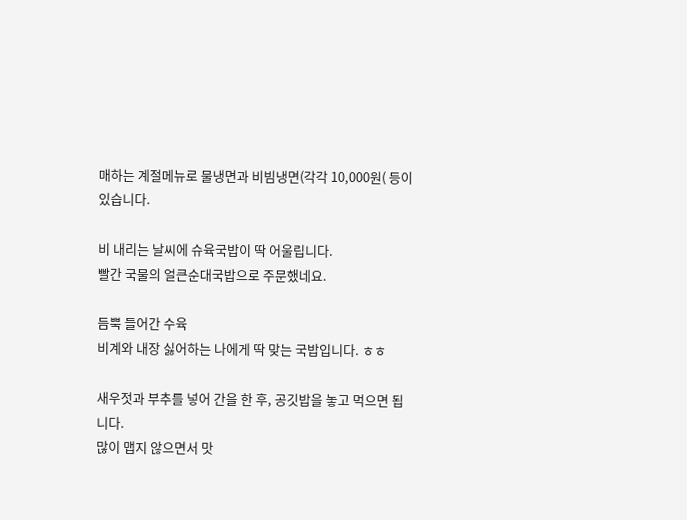매하는 계절메뉴로 물냉면과 비빔냉면(각각 10,000원( 등이 있습니다.

비 내리는 날씨에 슈육국밥이 딱 어울립니다.
빨간 국물의 얼큰순대국밥으로 주문했네요.

듬뿍 들어간 수육
비계와 내장 싫어하는 나에게 딱 맞는 국밥입니다. ㅎㅎ

새우젓과 부추를 넣어 간을 한 후, 공깃밥을 놓고 먹으면 됩니다.
많이 맵지 않으면서 맛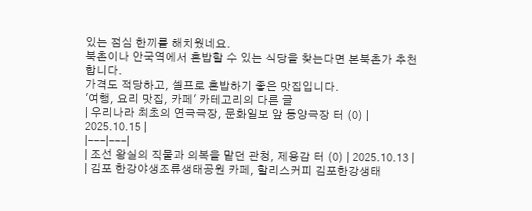있는 점심 한끼를 해치웠네요.
북촌이나 안국역에서 혼밥할 수 있는 식당을 찾는다면 본북촌가 추천합니다.
가격도 적당하고, 셀프로 혼밥하기 좋은 맛집입니다.
'여행, 요리 맛집, 카페' 카테고리의 다른 글
| 우리나라 최초의 연극극장, 문화일보 앞 동양극장 터 (0) | 2025.10.15 |
|---|---|
| 조선 왕실의 직물과 의복을 맡던 관청, 제용감 터 (0) | 2025.10.13 |
| 김포 한강야생조류생태공원 카페, 할리스커피 김포한강생태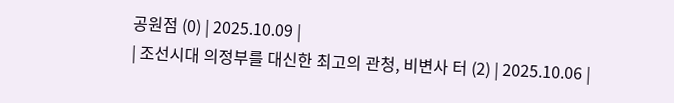공원점 (0) | 2025.10.09 |
| 조선시대 의정부를 대신한 최고의 관청, 비변사 터 (2) | 2025.10.06 |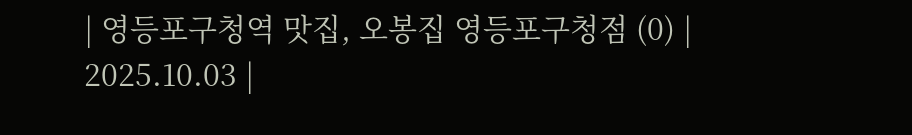| 영등포구청역 맛집, 오봉집 영등포구청점 (0) | 2025.10.03 |